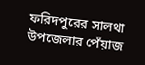ফরিদপুরের সালথা উপজেলার পেঁয়াজ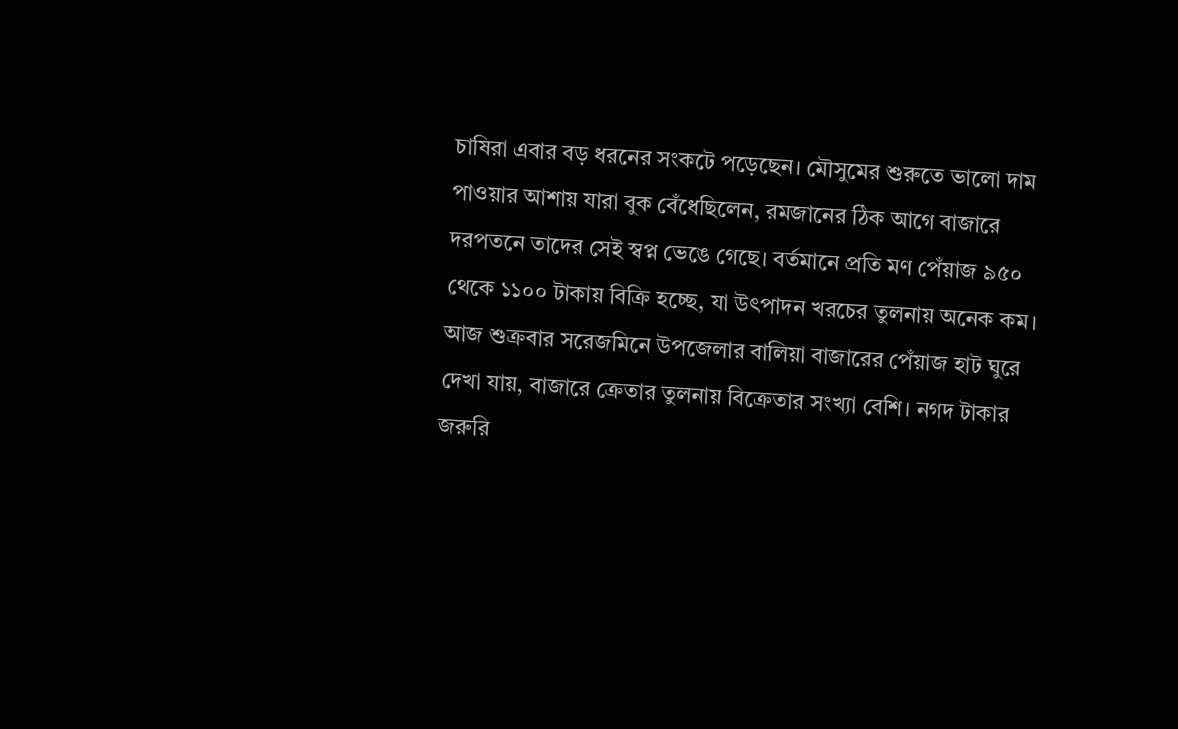চাষিরা এবার বড় ধরনের সংকটে পড়েছেন। মৌসুমের শুরুতে ভালো দাম পাওয়ার আশায় যারা বুক বেঁধেছিলেন, রমজানের ঠিক আগে বাজারে দরপতনে তাদের সেই স্বপ্ন ভেঙে গেছে। বর্তমানে প্রতি মণ পেঁয়াজ ৯৫০ থেকে ১১০০ টাকায় বিক্রি হচ্ছে, যা উৎপাদন খরচের তুলনায় অনেক কম।
আজ শুক্রবার সরেজমিনে উপজেলার বালিয়া বাজারের পেঁয়াজ হাট ঘুরে দেখা যায়, বাজারে ক্রেতার তুলনায় বিক্রেতার সংখ্যা বেশি। নগদ টাকার জরুরি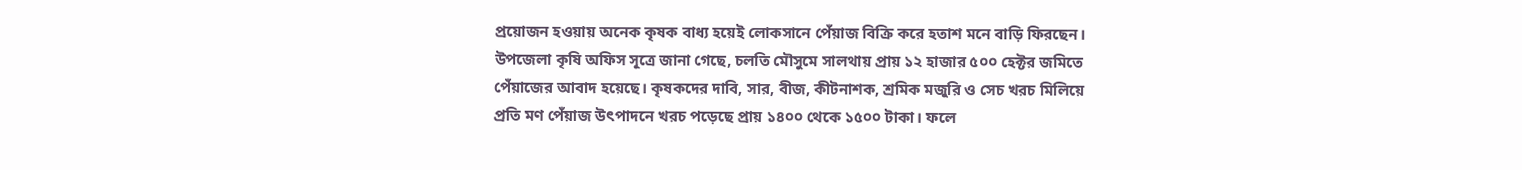প্রয়োজন হওয়ায় অনেক কৃষক বাধ্য হয়েই লোকসানে পেঁয়াজ বিক্রি করে হতাশ মনে বাড়ি ফিরছেন।
উপজেলা কৃষি অফিস সূত্রে জানা গেছে, চলতি মৌসুমে সালথায় প্রায় ১২ হাজার ৫০০ হেক্টর জমিতে পেঁয়াজের আবাদ হয়েছে। কৃষকদের দাবি, সার, বীজ, কীটনাশক, শ্রমিক মজুরি ও সেচ খরচ মিলিয়ে প্রতি মণ পেঁয়াজ উৎপাদনে খরচ পড়েছে প্রায় ১৪০০ থেকে ১৫০০ টাকা। ফলে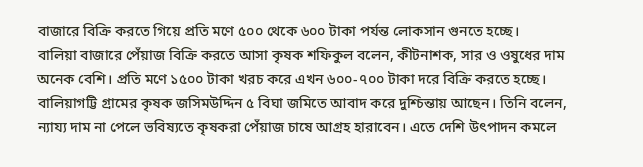বাজারে বিক্রি করতে গিয়ে প্রতি মণে ৫০০ থেকে ৬০০ টাকা পর্যন্ত লোকসান গুনতে হচ্ছে।
বালিয়া বাজারে পেঁয়াজ বিক্রি করতে আসা কৃষক শফিকুল বলেন, কীটনাশক, সার ও ওষুধের দাম অনেক বেশি। প্রতি মণে ১৫০০ টাকা খরচ করে এখন ৬০০-৭০০ টাকা দরে বিক্রি করতে হচ্ছে। বালিয়াগট্টি গ্রামের কৃষক জসিমউদ্দিন ৫ বিঘা জমিতে আবাদ করে দুশ্চিন্তায় আছেন। তিনি বলেন, ন্যায্য দাম না পেলে ভবিষ্যতে কৃষকরা পেঁয়াজ চাষে আগ্রহ হারাবেন। এতে দেশি উৎপাদন কমলে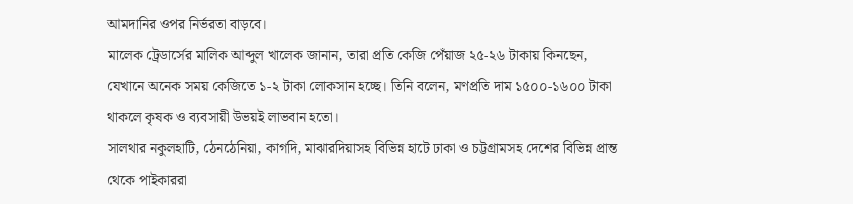আমদানির ওপর নির্ভরতা বাড়বে।
মালেক ট্রেডার্সের মালিক আব্দুল খালেক জানান, তারা প্রতি কেজি পেঁয়াজ ২৫-২৬ টাকায় কিনছেন, যেখানে অনেক সময় কেজিতে ১-২ টাকা লোকসান হচ্ছে। তিনি বলেন, মণপ্রতি দাম ১৫০০-১৬০০ টাকা থাকলে কৃষক ও ব্যবসায়ী উভয়ই লাভবান হতো।
সালথার নকুলহাটি, ঠেনঠেনিয়া, কাগদি, মাঝারদিয়াসহ বিভিন্ন হাটে ঢাকা ও চট্টগ্রামসহ দেশের বিভিন্ন প্রান্ত থেকে পাইকাররা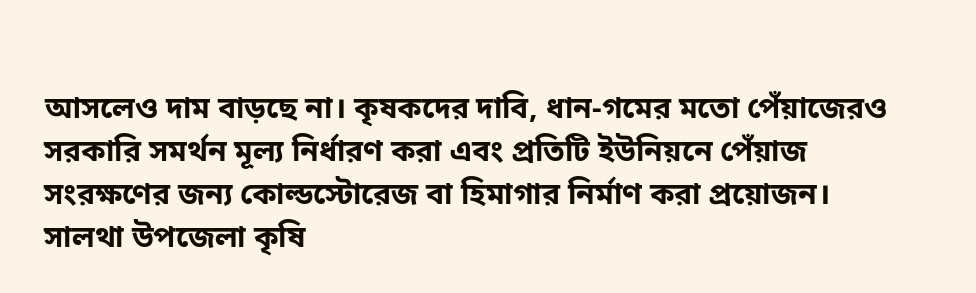আসলেও দাম বাড়ছে না। কৃষকদের দাবি, ধান-গমের মতো পেঁয়াজেরও সরকারি সমর্থন মূল্য নির্ধারণ করা এবং প্রতিটি ইউনিয়নে পেঁয়াজ সংরক্ষণের জন্য কোল্ডস্টোরেজ বা হিমাগার নির্মাণ করা প্রয়োজন।
সালথা উপজেলা কৃষি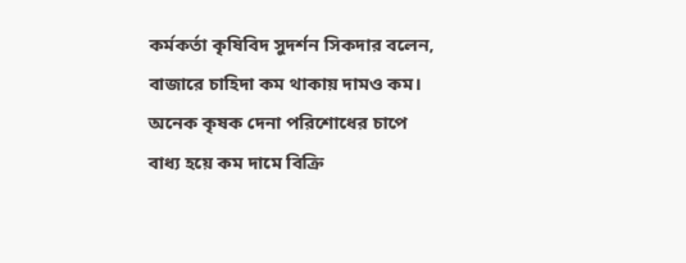কর্মকর্তা কৃষিবিদ সুদর্শন সিকদার বলেন, বাজারে চাহিদা কম থাকায় দামও কম। অনেক কৃষক দেনা পরিশোধের চাপে বাধ্য হয়ে কম দামে বিক্রি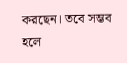করছেন। তবে সম্ভব হলে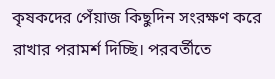কৃষকদের পেঁয়াজ কিছুদিন সংরক্ষণ করে রাখার পরামর্শ দিচ্ছি। পরবর্তীতে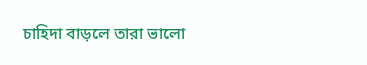চাহিদা বাড়লে তারা ভালো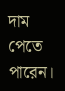দাম পেতে পারেন।